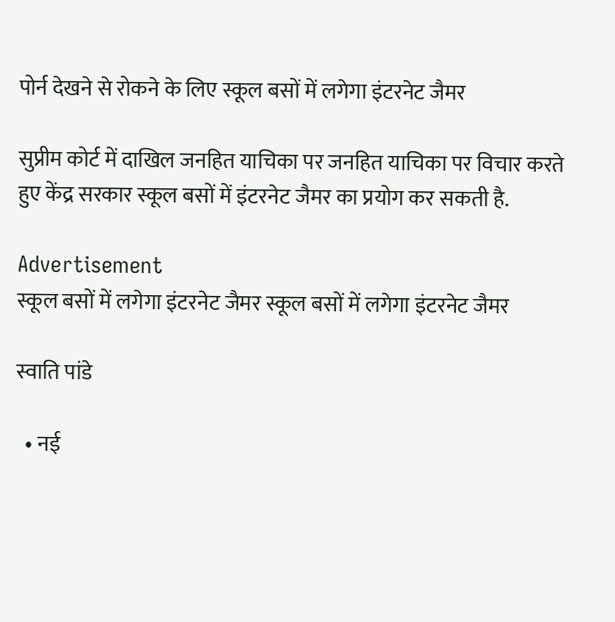पोर्न देखने से रोकने के लिए स्कूल बसों में लगेगा इंटरनेट जैमर

सुप्रीम कोर्ट में दाखिल जनहित याचिका पर जनहित याचिका पर विचार करते हुए केंद्र सरकार स्कूल बसों में इंटरनेट जैमर का प्रयोग कर सकती है.

Advertisement
स्कूल बसों में लगेगा इंटरनेट जैमर स्कूल बसों में लगेगा इंटरनेट जैमर

स्वाति पांडे

  • नई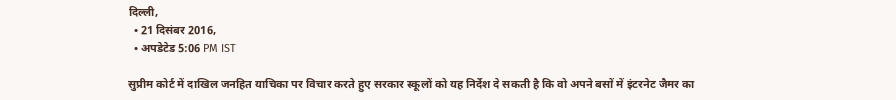दिल्ली,
  • 21 दिसंबर 2016,
  • अपडेटेड 5:06 PM IST

सुप्रीम कोर्ट में दाखिल जनहित याचिका पर विचार करते हुए सरकार स्कूलों को यह निर्देश दे सकती है कि वो अपने बसों में इंटरनेट जैमर का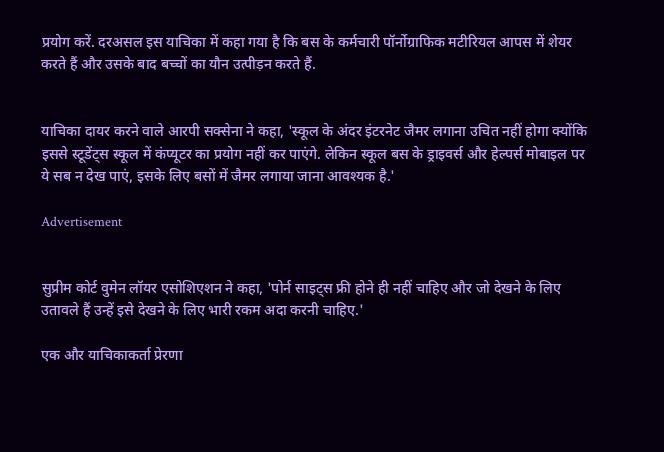प्रयोग करें. दरअसल इस याचिका में कहा गया है कि बस के कर्मचारी पॉर्नोग्राफिक मटीरियल आपस में शेयर करते हैं और उसके बाद बच्चों का यौन उत्पीड़न करते हैं.


याचिका दायर करने वाले आरपी सक्सेना ने कहा, 'स्कूल के अंदर इंटरनेट जैमर लगाना उचित नहीं होगा क्योंकि इससे स्टूडेंट्स स्कूल में कंप्यूटर का प्रयोग नहीं कर पाएंगे. लेकिन स्कूल बस के ड्राइवर्स और हेल्पर्स मोबाइल पर ये सब न देख पाएं, इसके लिए बसों में जैमर लगाया जाना आवश्यक है.'

Advertisement


सुप्रीम कोर्ट वुमेन लॉयर एसोशिएशन ने कहा, 'पोर्न साइट्स फ्री होने ही नहीं चाहिए और जो देखने के लिए उतावले हैं उन्हें इसे देखने के लिए भारी रकम अदा करनी चाहिए.'

एक और याचिकाकर्ता प्रेरणा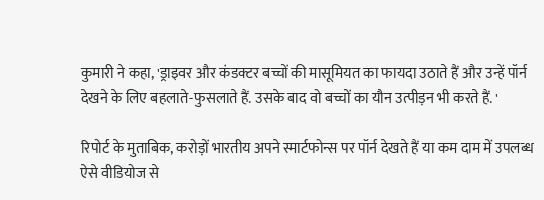कुमारी ने कहा, 'ड्राइवर और कंडक्टर बच्चों की मासूमियत का फायदा उठाते हैं और उन्हें पॉर्न देखने के लिए बहलाते-फुसलाते हैं. उसके बाद वो बच्चों का यौन उत्पीड़न भी करते हैं. '

रिपोर्ट के मुताबिक, करोड़ों भारतीय अपने स्मार्टफोन्स पर पॉर्न देखते हैं या कम दाम में उपलब्ध ऐसे वीडियोज से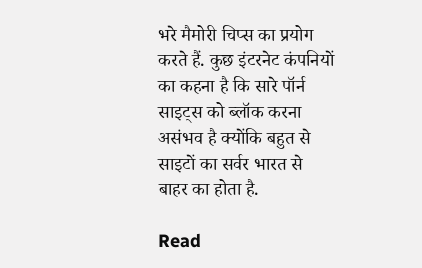भरे मैमोरी चिप्स का प्रयोग करते हैं. कुछ इंटरनेट कंपनियों का कहना है कि सारे पॉर्न साइट्स को ब्लॉक करना असंभव है क्योंकि बहुत से साइटों का सर्वर भारत से बाहर का होता है.

Read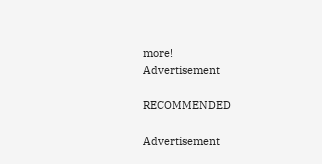more!
Advertisement

RECOMMENDED

Advertisement